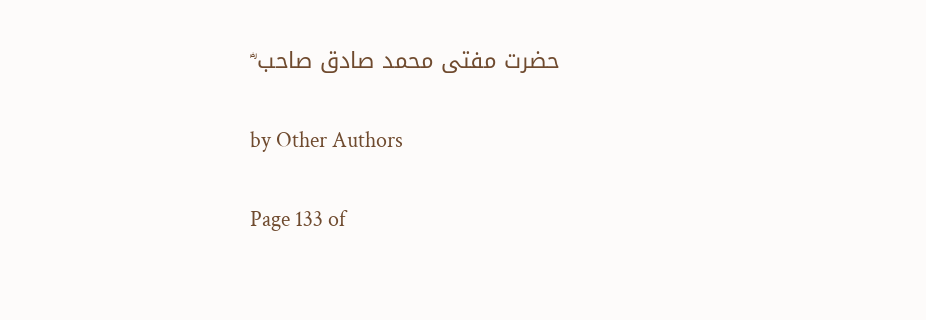حضرت مفتی محمد صادق صاحب ؓ

by Other Authors

Page 133 of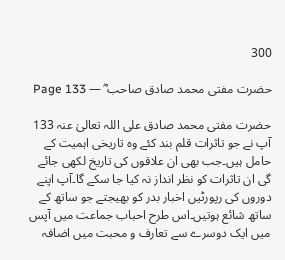300

حضرت مفتی محمد صادق صاحب ؓ — Page 133

حضرت مفتی محمد صادق علی اللہ تعالیٰ عنہ 133 آپ نے جو تاثرات قلم بند کئے وہ تاریخی اہمیت کے حامل ہیں۔جب بھی ان علاقوں کی تاریخ لکھی جائے گی ان تاثرات کو نظر انداز نہ کیا جا سکے گا۔آپ اپنے دوروں کی رپورٹیں اخبار بدر کو بھیجتے جو ساتھ کے ساتھ شائع ہوتیں۔اس طرح احباب جماعت میں آپس میں ایک دوسرے سے تعارف و محبت میں اضافہ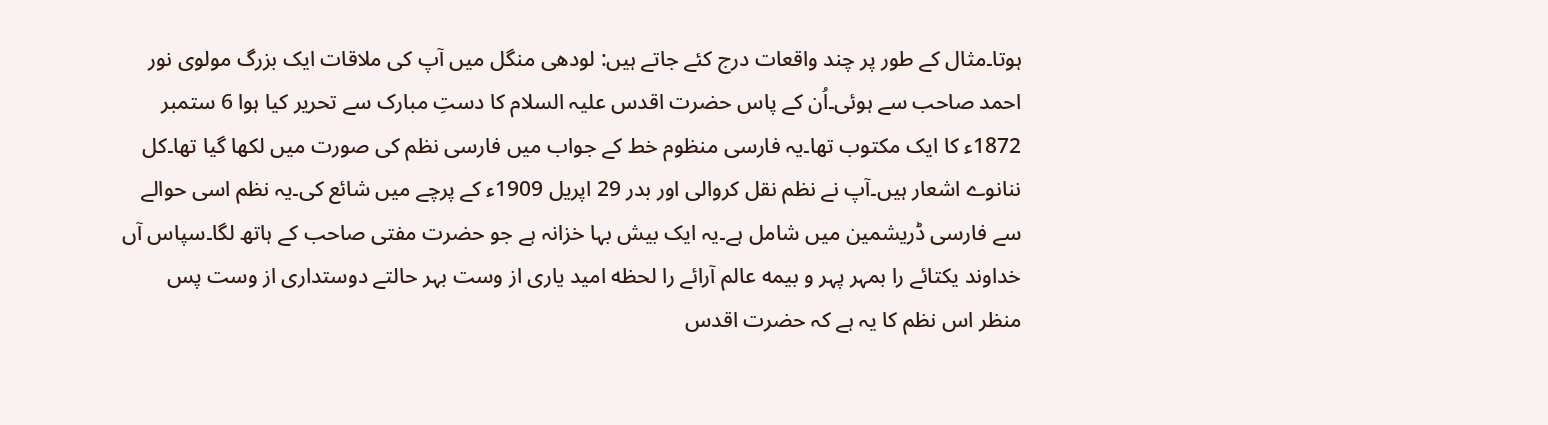ہوتا۔مثال کے طور پر چند واقعات درج کئے جاتے ہیں: لودھی منگل میں آپ کی ملاقات ایک بزرگ مولوی نور احمد صاحب سے ہوئی۔اُن کے پاس حضرت اقدس علیہ السلام کا دستِ مبارک سے تحریر کیا ہوا 6 ستمبر 1872ء کا ایک مکتوب تھا۔یہ فارسی منظوم خط کے جواب میں فارسی نظم کی صورت میں لکھا گیا تھا۔کل ننانوے اشعار ہیں۔آپ نے نظم نقل کروالی اور بدر 29 اپریل 1909ء کے پرچے میں شائع کی۔یہ نظم اسی حوالے سے فارسی ڈریشمین میں شامل ہے۔یہ ایک بیش بہا خزانہ ہے جو حضرت مفتی صاحب کے ہاتھ لگا۔سپاس آں خداوند یکتائے را بمہر پہر و بیمه عالم آرائے را لحظه امید یاری از وست بہر حالتے دوستداری از وست پس منظر اس نظم کا یہ ہے کہ حضرت اقدس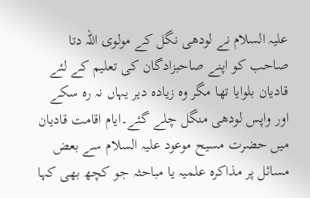علیہ السلام نے لودھی نگل کے مولوی اللہ دتا صاحب کو اپنے صاحبزادگان کی تعلیم کے لئے قادیان بلوایا تھا مگر وہ زیادہ دیر یہاں نہ رہ سکے اور واپس لودھی منگل چلے گئے۔ایام اقامت قادیان میں حضرت مسیح موعود علیہ السلام سے بعض مسائل پر مذاکرہ علمیہ یا مباحثہ جو کچھ بھی کہا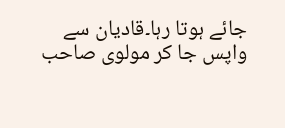جائے ہوتا رہا۔قادیان سے واپس جا کر مولوی صاحب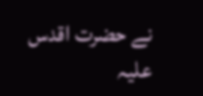نے حضرت اقدس علیہ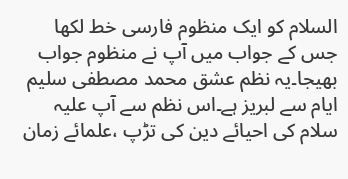السلام کو ایک منظوم فارسی خط لکھا جس کے جواب میں آپ نے منظوم جواب بھیجا۔یہ نظم عشق محمد مصطفی سلیم ایام سے لبریز ہے۔اس نظم سے آپ علیہ سلام کی احیائے دین کی تڑپ ،علمائے زمان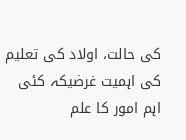کی حالت، اولاد کی تعلیم کی اہمیت غرضیکہ کئی اہم امور کا علم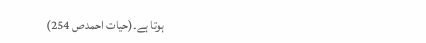ہوتا ہے۔(حیات احمدص 254)